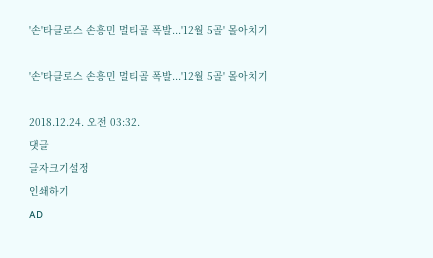'손'타클로스 손흥민 멀티골 폭발...'12월 5골' 몰아치기

'손'타클로스 손흥민 멀티골 폭발...'12월 5골' 몰아치기

2018.12.24. 오전 03:32.
댓글
글자크기설정
인쇄하기
AD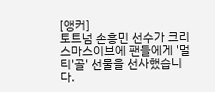[앵커]
토트넘 손흥민 선수가 크리스마스이브에 팬들에게 '멀티'골' 선물을 선사했습니다.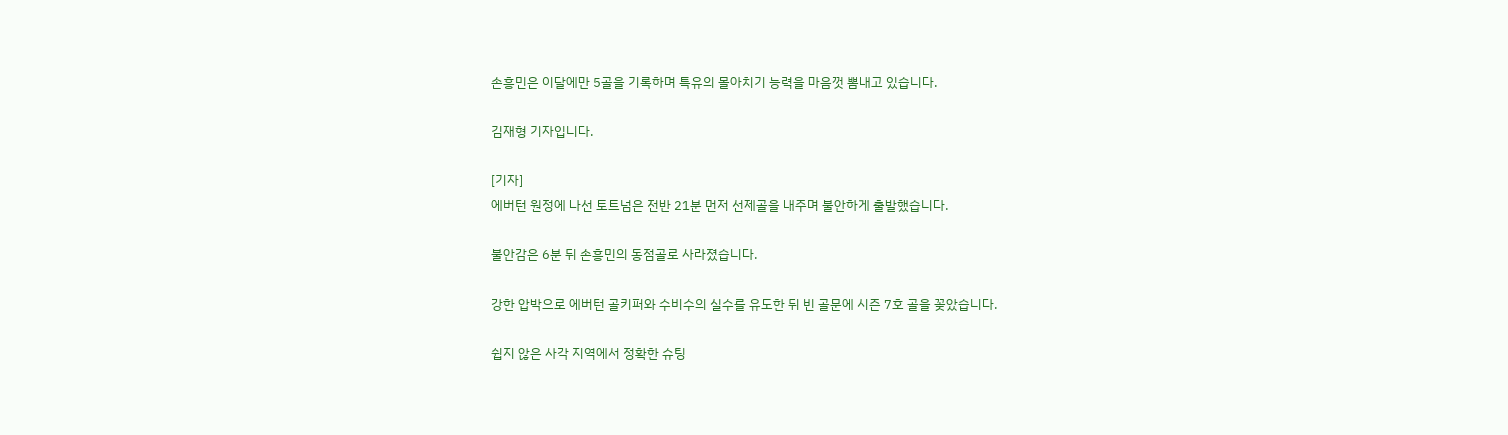손흥민은 이달에만 5골을 기록하며 특유의 몰아치기 능력을 마음껏 뽐내고 있습니다.

김재형 기자입니다.

[기자]
에버턴 원정에 나선 토트넘은 전반 21분 먼저 선제골을 내주며 불안하게 출발했습니다.

불안감은 6분 뒤 손흥민의 동점골로 사라졌습니다.

강한 압박으로 에버턴 골키퍼와 수비수의 실수를 유도한 뒤 빈 골문에 시즌 7호 골을 꽂았습니다.

쉽지 않은 사각 지역에서 정확한 슈팅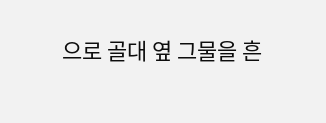으로 골대 옆 그물을 흔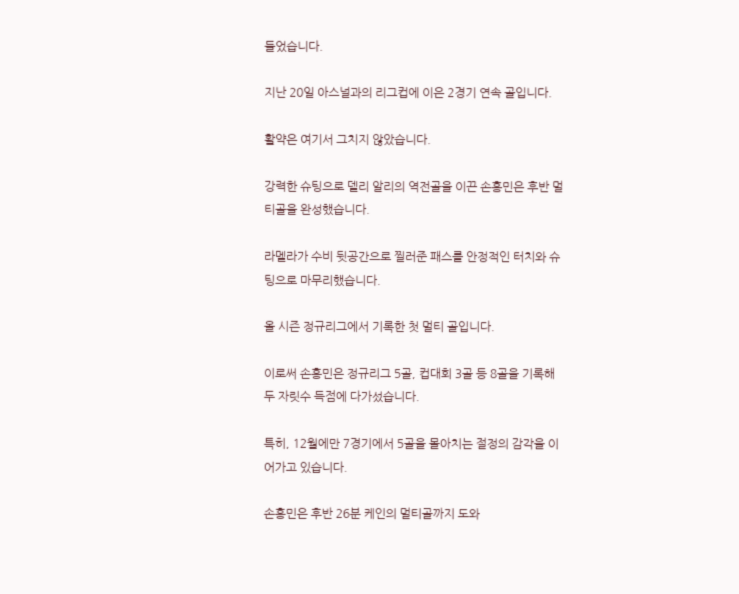들었습니다.

지난 20일 아스널과의 리그컵에 이은 2경기 연속 골입니다.

활약은 여기서 그치지 않았습니다.

강력한 슈팅으로 델리 알리의 역전골을 이끈 손흥민은 후반 멀티골을 완성했습니다.

라멜라가 수비 뒷공간으로 찔러준 패스를 안정적인 터치와 슈팅으로 마무리했습니다.

올 시즌 정규리그에서 기록한 첫 멀티 골입니다.

이로써 손흥민은 정규리그 5골, 컵대회 3골 등 8골을 기록해 두 자릿수 득점에 다가섰습니다.

특히, 12월에만 7경기에서 5골을 몰아치는 절정의 감각을 이어가고 있습니다.

손흥민은 후반 26분 케인의 멀티골까지 도와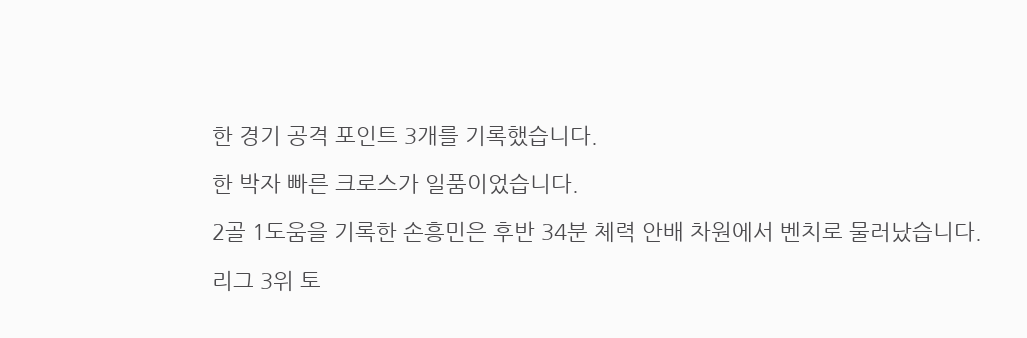한 경기 공격 포인트 3개를 기록했습니다.

한 박자 빠른 크로스가 일품이었습니다.

2골 1도움을 기록한 손흥민은 후반 34분 체력 안배 차원에서 벤치로 물러났습니다.

리그 3위 토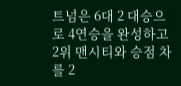트넘은 6대 2 대승으로 4연승을 완성하고 2위 맨시티와 승점 차를 2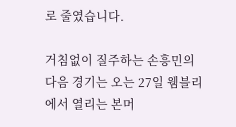로 줄였습니다.

거침없이 질주하는 손흥민의 다음 경기는 오는 27일 웸블리에서 열리는 본머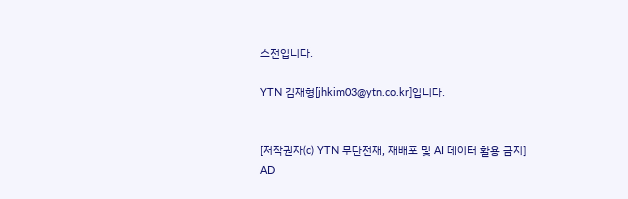스전입니다.

YTN 김재형[jhkim03@ytn.co.kr]입니다.


[저작권자(c) YTN 무단전재, 재배포 및 AI 데이터 활용 금지]
AD